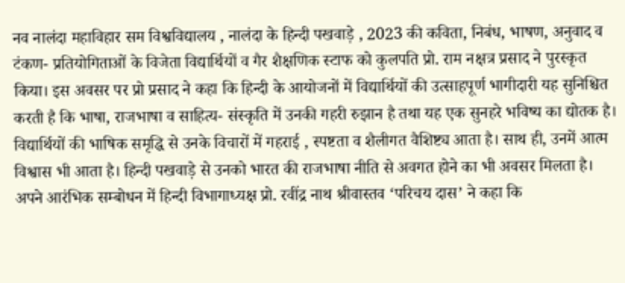नव नालंदा महाविहार सम विश्वविद्यालय , नालंदा के हिन्दी पखवाड़े , 2023 की कविता, निबंध, भाषण, अनुवाद व टंकण- प्रतियोगिताओं के विजेता विद्यार्थियों व गैर शैक्षणिक स्टाफ को कुलपति प्रो. राम नक्षत्र प्रसाद ने पुरस्कृत किया। इस अवसर पर प्रो प्रसाद ने कहा कि हिन्दी के आयोजनों में विद्यार्थियों की उत्साहपूर्ण भागीदारी यह सुनिश्चित करती है कि भाषा, राजभाषा व साहित्य- संस्कृति में उनकी गहरी रुझान है तथा यह एक सुनहरे भविष्य का द्योतक है। विद्यार्थियों की भाषिक समृद्धि से उनके विचारों में गहराई , स्पष्टता व शैलीगत वैशिष्ट्य आता है। साथ ही, उनमें आत्म विश्वास भी आता है। हिन्दी पखवाड़े से उनको भारत की राजभाषा नीति से अवगत होने का भी अवसर मिलता है।
अपने आरंभिक सम्बोधन में हिन्दी विभागाध्यक्ष प्रो. रवींद्र नाथ श्रीवास्तव ‘परिचय दास’ ने कहा कि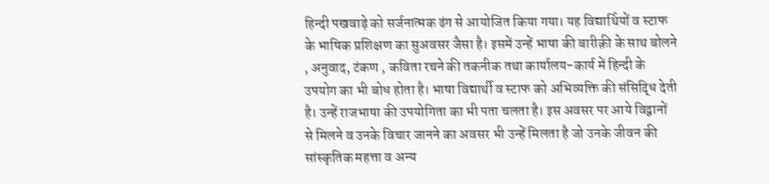हिन्दी पखवाड़े को सर्जनात्मक ढंग से आयोजित किया गया। यह विद्यार्थियों व स्टाफ के भाषिक प्रशिक्षण का सुअवसर जैसा है। इसमें उन्हें भाषा की बारीक़ी के साथ बोलने , अनुवाद, टंकण , कविता रचने की तकनीक तथा कार्यालय-कार्य में हिन्दी के उपयोग का भी बोध होता है। भाषा विद्यार्थी व स्टाफ को अभिव्यक्ति की संसिद्धि देती है। उन्हें राजभाषा की उपयोगिता का भी पता चलता है। इस अवसर पर आये विद्वानों से मिलने व उनके विचार जानने का अवसर भी उन्हें मिलता है जो उनके जीवन की सांस्कृतिक महत्ता व अन्य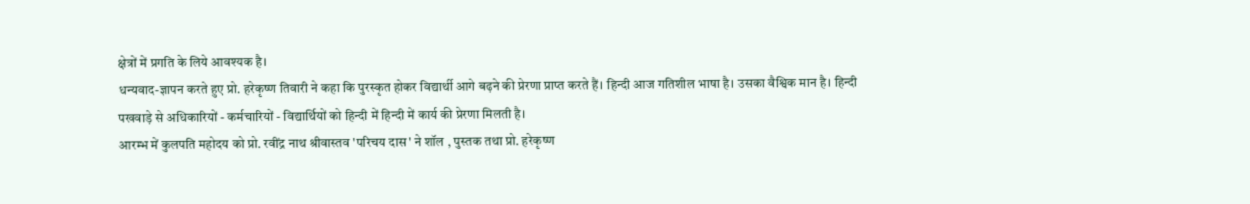क्षेत्रों में प्रगति के लिये आवश्यक है।
धन्यवाद-ज्ञापन करते हुए प्रो. हरेकृष्ण तिवारी ने कहा कि पुरस्कृत होकर विद्यार्थी आगे बढ़ने की प्रेरणा प्राप्त करते हैं। हिन्दी आज गतिशील भाषा है। उसका वैश्विक मान है। हिन्दी पखवाड़े से अधिकारियों - कर्मचारियों - विद्यार्थियों को हिन्दी में हिन्दी में कार्य की प्रेरणा मिलती है।
आरम्भ में कुलपति महोदय को प्रो. रवींद्र नाथ श्रीवास्तव 'परिचय दास' ने शॉल , पुस्तक तथा प्रो. हरेकृष्ण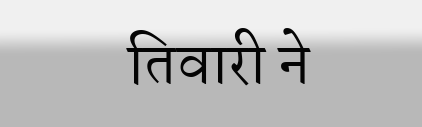तिवारी ने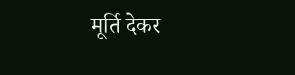मूर्ति देकर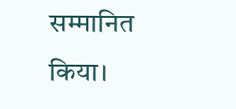सम्मानित किया।